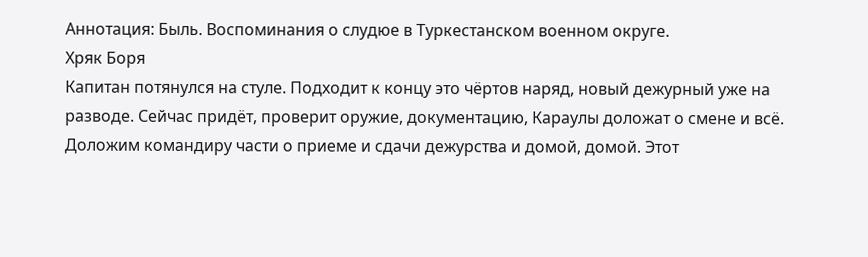Аннотация: Быль. Воспоминания о слудюе в Туркестанском военном округе.
Хряк Боря
Капитан потянулся на стуле. Подходит к концу это чёртов наряд, новый дежурный уже на разводе. Сейчас придёт, проверит оружие, документацию, Караулы доложат о смене и всё. Доложим командиру части о приеме и сдачи дежурства и домой, домой. Этот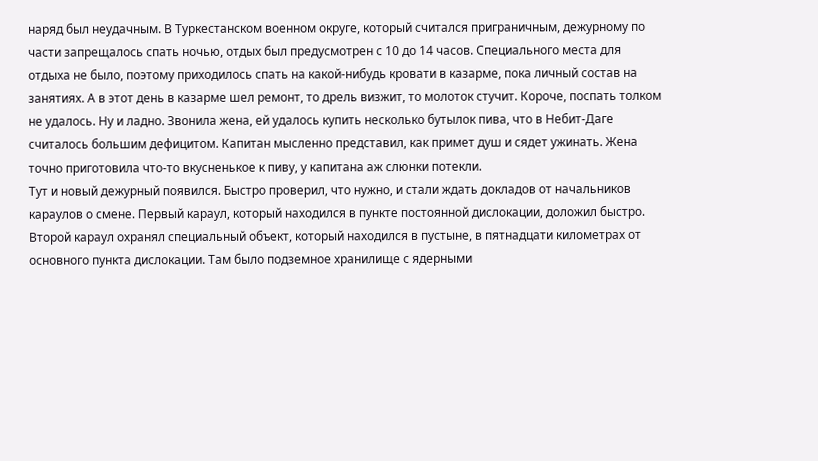наряд был неудачным. В Туркестанском военном округе, который считался приграничным, дежурному по части запрещалось спать ночью, отдых был предусмотрен с 10 до 14 часов. Специального места для отдыха не было, поэтому приходилось спать на какой-нибудь кровати в казарме, пока личный состав на занятиях. А в этот день в казарме шел ремонт, то дрель визжит, то молоток стучит. Короче, поспать толком не удалось. Ну и ладно. Звонила жена, ей удалось купить несколько бутылок пива, что в Небит-Даге считалось большим дефицитом. Капитан мысленно представил, как примет душ и сядет ужинать. Жена точно приготовила что-то вкусненькое к пиву, у капитана аж слюнки потекли.
Тут и новый дежурный появился. Быстро проверил, что нужно, и стали ждать докладов от начальников караулов о смене. Первый караул, который находился в пункте постоянной дислокации, доложил быстро. Второй караул охранял специальный объект, который находился в пустыне, в пятнадцати километрах от основного пункта дислокации. Там было подземное хранилище с ядерными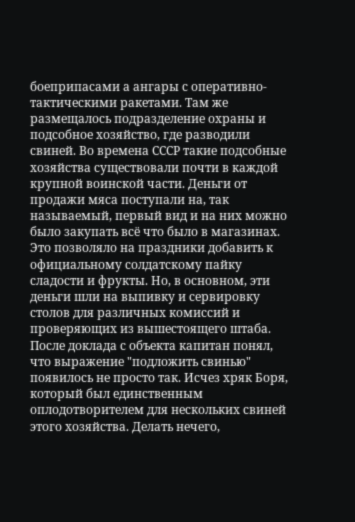боеприпасами а ангары с оперативно- тактическими ракетами. Там же размещалось подразделение охраны и подсобное хозяйство, где разводили свиней. Во времена СССР такие подсобные хозяйства существовали почти в каждой крупной воинской части. Деньги от продажи мяса поступали на, так называемый, первый вид и на них можно было закупать всё что было в магазинах. Это позволяло на праздники добавить к официальному солдатскому пайку сладости и фрукты. Но, в основном, эти деньги шли на выпивку и сервировку столов для различных комиссий и проверяющих из вышестоящего штаба.
После доклада с объекта капитан понял, что выражение "подложить свинью" появилось не просто так. Исчез хряк Боря, который был единственным оплодотворителем для нескольких свиней этого хозяйства. Делать нечего,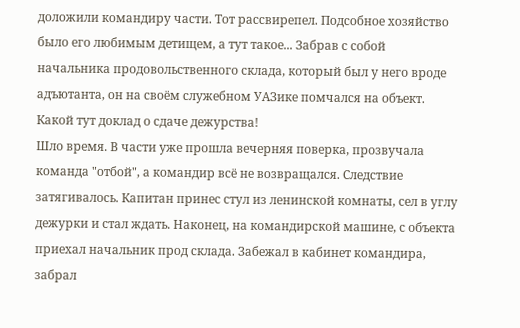доложили командиру части. Тот рассвирепел. Подсобное хозяйство было его любимым детищем, а тут такое... Забрав с собой начальника продовольственного склада, который был у него вроде адъютанта, он на своём служебном УАЗике помчался на объект. Какой тут доклад о сдаче дежурства!
Шло время. В части уже прошла вечерняя поверка, прозвучала команда "отбой", а командир всё не возвращался. Следствие затягивалось. Капитан принес стул из ленинской комнаты, сел в углу дежурки и стал ждать. Наконец, на командирской машине, с объекта приехал начальник прод склада. Забежал в кабинет командира, забрал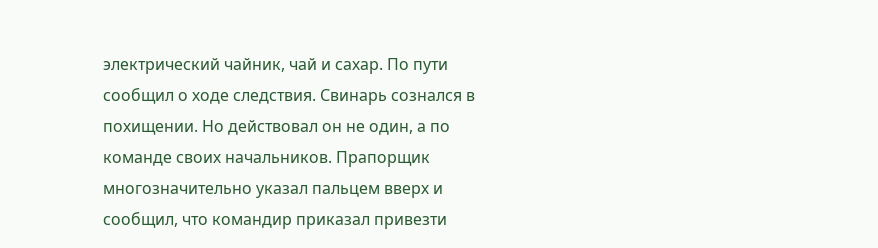электрический чайник, чай и сахар. По пути сообщил о ходе следствия. Свинарь сознался в похищении. Но действовал он не один, а по команде своих начальников. Прапорщик многозначительно указал пальцем вверх и сообщил, что командир приказал привезти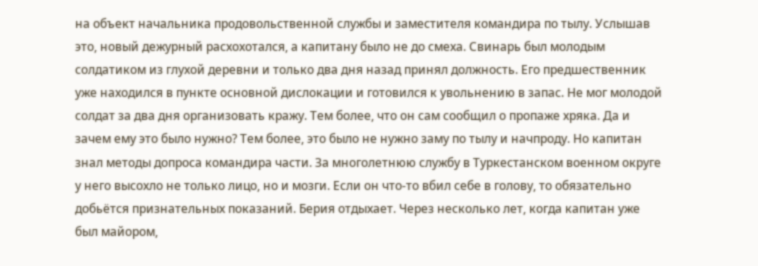на объект начальника продовольственной службы и заместителя командира по тылу. Услышав это, новый дежурный расхохотался, а капитану было не до смеха. Свинарь был молодым солдатиком из глухой деревни и только два дня назад принял должность. Его предшественник уже находился в пункте основной дислокации и готовился к увольнению в запас. Не мог молодой солдат за два дня организовать кражу. Тем более, что он сам сообщил о пропаже хряка. Да и зачем ему это было нужно? Тем более, это было не нужно заму по тылу и начпроду. Но капитан знал методы допроса командира части. За многолетнюю службу в Туркестанском военном округе у него высохло не только лицо, но и мозги. Если он что-то вбил себе в голову, то обязательно добьётся признательных показаний. Берия отдыхает. Через несколько лет, когда капитан уже был майором,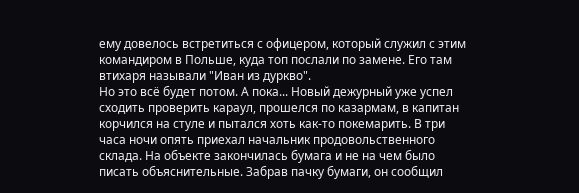ему довелось встретиться с офицером, который служил с этим командиром в Польше, куда топ послали по замене. Его там втихаря называли "Иван из дуркво".
Но это всё будет потом. А пока... Новый дежурный уже успел сходить проверить караул, прошелся по казармам, в капитан корчился на стуле и пытался хоть как-то покемарить. В три часа ночи опять приехал начальник продовольственного склада. На объекте закончилась бумага и не на чем было писать объяснительные. Забрав пачку бумаги, он сообщил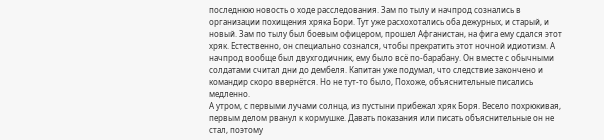последнюю новость о ходе расследования. Зам по тылу и начпрод сознались в организации похищения хряка Бори. Тут уже расхохотались оба дежурных, и старый, и новый. Зам по тылу был боевым офицером, прошел Афганистан, на фига ему сдался этот хряк. Естественно, он специально сознался, чтобы прекратить этот ночной идиотизм. А начпрод вообще был двухгодичник, ему было всё по-барабану. Он вместе с обычными солдатами считал дни до дембеля. Капитан уже подумал, что следствие закончено и командир скоро ввернётся. Но не тут-то было, Похоже, объяснительные писались медленно.
А утром, с первыми лучами солнца, из пустыни прибежал хряк Боря. Весело похрюкивая, первым делом рванул к кормушке. Давать показания или писать объяснительные он не стал, поэтому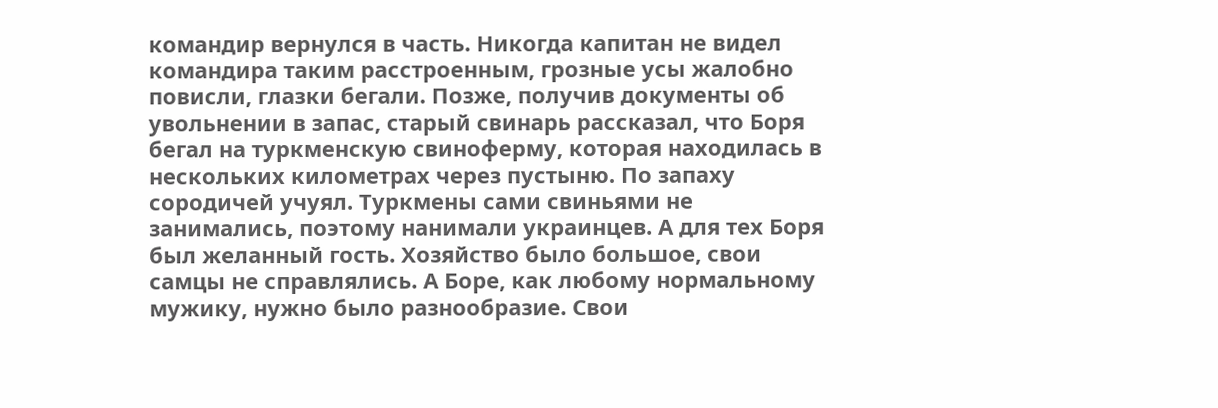командир вернулся в часть. Никогда капитан не видел командира таким расстроенным, грозные усы жалобно повисли, глазки бегали. Позже, получив документы об увольнении в запас, старый свинарь рассказал, что Боря бегал на туркменскую свиноферму, которая находилась в нескольких километрах через пустыню. По запаху сородичей учуял. Туркмены сами свиньями не занимались, поэтому нанимали украинцев. А для тех Боря был желанный гость. Хозяйство было большое, свои самцы не справлялись. А Боре, как любому нормальному мужику, нужно было разнообразие. Свои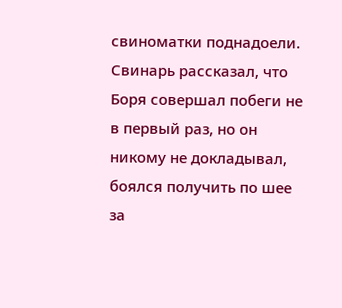свиноматки поднадоели. Свинарь рассказал, что Боря совершал побеги не в первый раз, но он никому не докладывал, боялся получить по шее за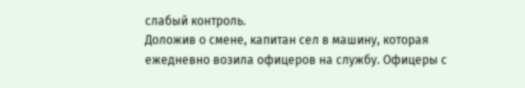слабый контроль.
Доложив о смене, капитан сел в машину, которая ежедневно возила офицеров на службу. Офицеры с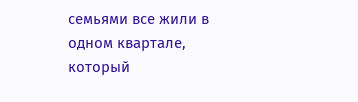семьями все жили в одном квартале, который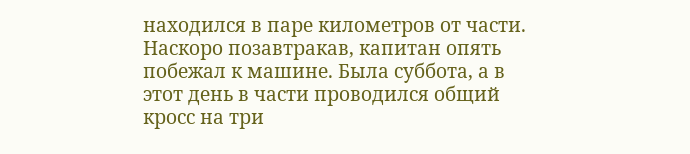находился в паре километров от части. Наскоро позавтракав, капитан опять побежал к машине. Была суббота, а в этот день в части проводился общий кросс на три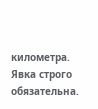километра. Явка строго обязательна.